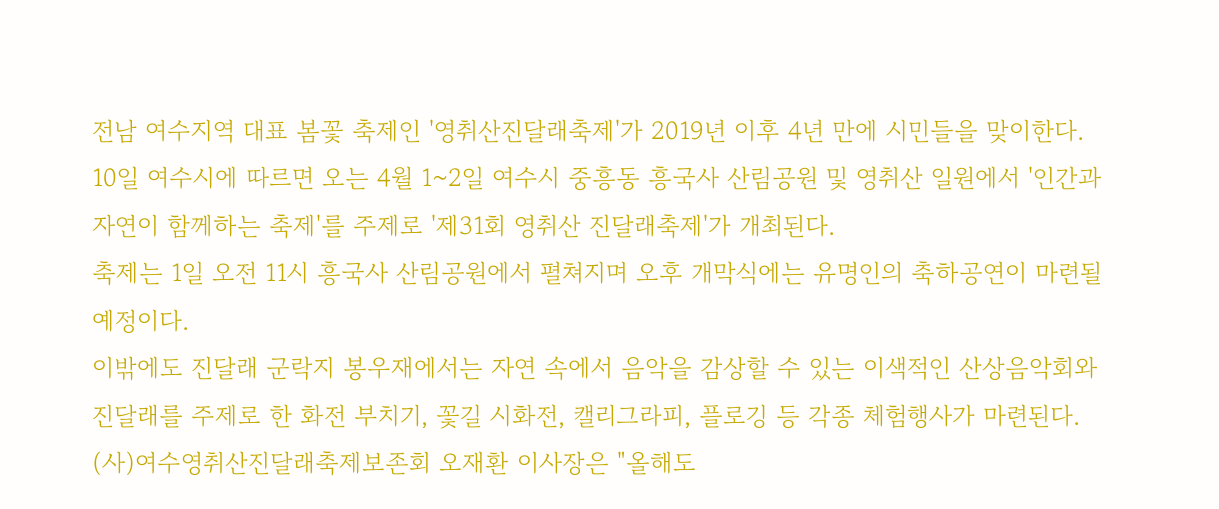전남 여수지역 대표 봄꽃 축제인 '영취산진달래축제'가 2019년 이후 4년 만에 시민들을 맞이한다.
10일 여수시에 따르면 오는 4월 1~2일 여수시 중흥동 흥국사 산림공원 및 영취산 일원에서 '인간과 자연이 함께하는 축제'를 주제로 '제31회 영취산 진달래축제'가 개최된다.
축제는 1일 오전 11시 흥국사 산림공원에서 펼쳐지며 오후 개막식에는 유명인의 축하공연이 마련될 예정이다.
이밖에도 진달래 군락지 봉우재에서는 자연 속에서 음악을 감상할 수 있는 이색적인 산상음악회와 진달래를 주제로 한 화전 부치기, 꽃길 시화전, 캘리그라피, 플로깅 등 각종 체험행사가 마련된다.
(사)여수영취산진달래축제보존회 오재환 이사장은 "올해도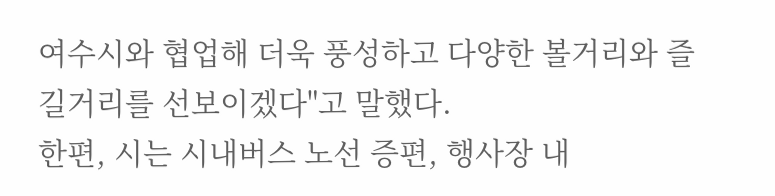여수시와 협업해 더욱 풍성하고 다양한 볼거리와 즐길거리를 선보이겠다"고 말했다.
한편, 시는 시내버스 노선 증편, 행사장 내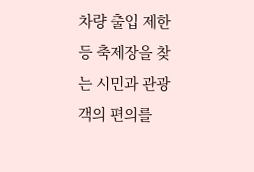차량 출입 제한 등 축제장을 찾는 시민과 관광객의 편의를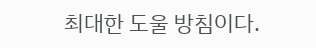최대한 도울 방침이다.